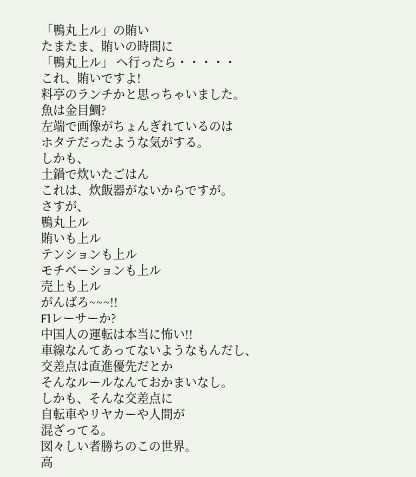「鴨丸上ル」の賄い
たまたま、賄いの時間に
「鴨丸上ル」 へ行ったら・・・・・
これ、賄いですよ!
料亭のランチかと思っちゃいました。
魚は金目鯛?
左端で画像がちょんぎれているのは
ホタテだったような気がする。
しかも、
土鍋で炊いたごはん
これは、炊飯器がないからですが。
さすが、
鴨丸上ル
賄いも上ル
テンションも上ル
モチベーションも上ル
売上も上ル
がんばろ~~~!!
F1レーサーか?
中国人の運転は本当に怖い!!
車線なんてあってないようなもんだし、
交差点は直進優先だとか
そんなルールなんておかまいなし。
しかも、そんな交差点に
自転車やリヤカーや人間が
混ざってる。
図々しい者勝ちのこの世界。
高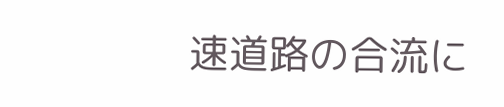速道路の合流に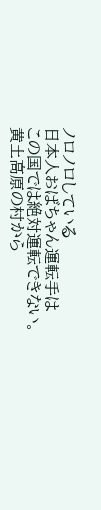ノロノロしている
日本人おばちゃん運転手は
この国では絶対運転できない。
黄土高原の村から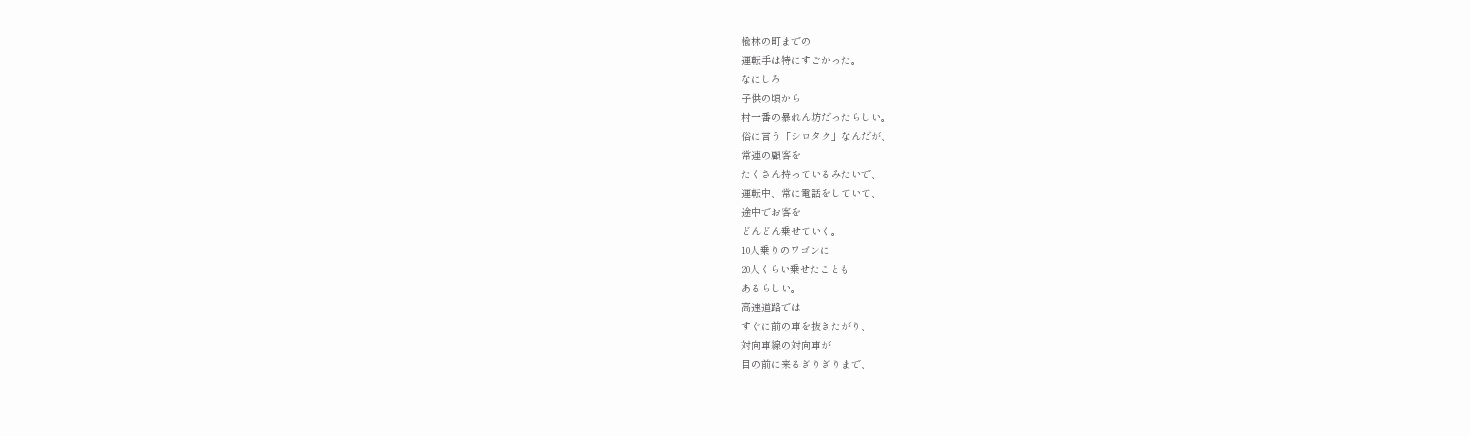楡林の町までの
運転手は特にすごかった。
なにしろ
子供の頃から
村一番の暴れん坊だったらしい。
俗に言う「シロタク」なんだが、
常連の顧客を
たくさん持っているみたいで、
運転中、常に電話をしていて、
途中でお客を
どんどん乗せていく。
10人乗りのワゴンに
20人くらい乗せたことも
あるらしい。
高速道路では
すぐに前の車を抜きたがり、
対向車線の対向車が
目の前に来るぎりぎりまで、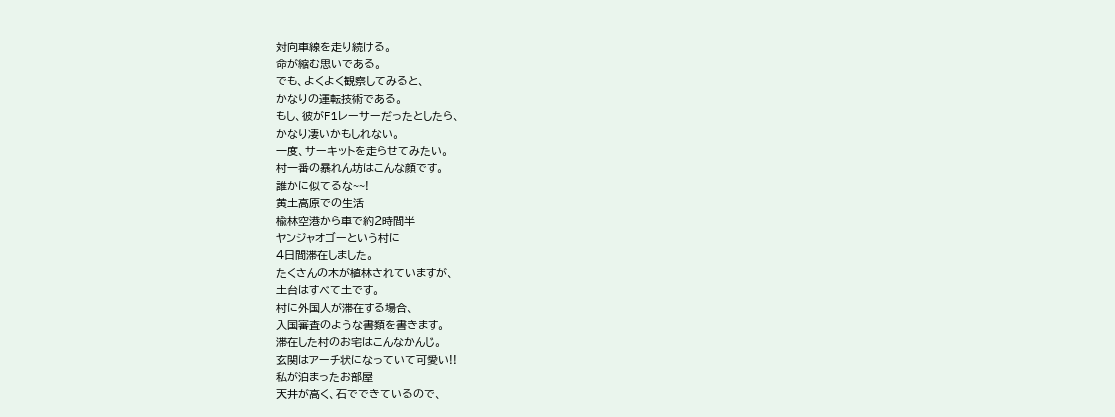対向車線を走り続ける。
命が縮む思いである。
でも、よくよく観察してみると、
かなりの運転技術である。
もし、彼がF1レーサーだったとしたら、
かなり凄いかもしれない。
一度、サーキットを走らせてみたい。
村一番の暴れん坊はこんな顔です。
誰かに似てるな~~!
黄土高原での生活
楡林空港から車で約2時間半
ヤンジャオゴーという村に
4日間滞在しました。
たくさんの木が植林されていますが、
土台はすべて土です。
村に外国人が滞在する場合、
入国審査のような書類を書きます。
滞在した村のお宅はこんなかんじ。
玄関はアーチ状になっていて可愛い!!
私が泊まったお部屋
天井が高く、石でできているので、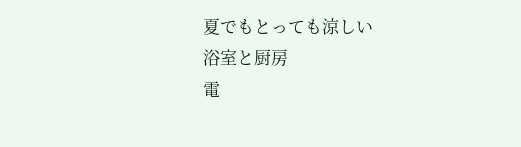夏でもとっても涼しい
浴室と厨房
電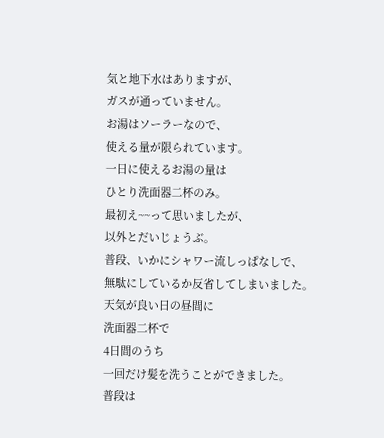気と地下水はありますが、
ガスが通っていません。
お湯はソーラーなので、
使える量が限られています。
一日に使えるお湯の量は
ひとり洗面器二杯のみ。
最初え~~って思いましたが、
以外とだいじょうぶ。
普段、いかにシャワー流しっぱなしで、
無駄にしているか反省してしまいました。
天気が良い日の昼間に
洗面器二杯で
4日間のうち
一回だけ髪を洗うことができました。
普段は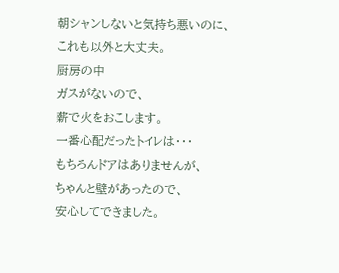朝シャンしないと気持ち悪いのに、
これも以外と大丈夫。
厨房の中
ガスがないので、
薪で火をおこします。
一番心配だったトイレは・・・
もちろんドアはありませんが、
ちゃんと壁があったので、
安心してできました。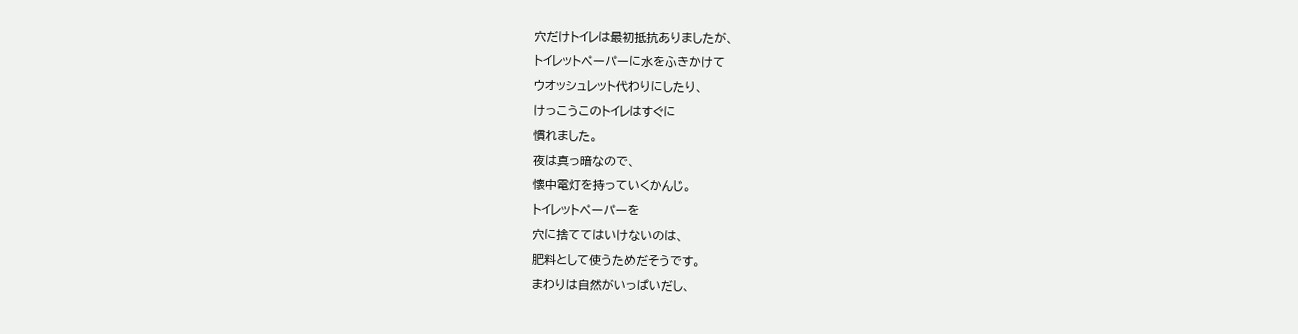穴だけトイレは最初抵抗ありましたが、
トイレットペーパーに水をふきかけて
ウオッシュレット代わりにしたり、
けっこうこのトイレはすぐに
慣れました。
夜は真っ暗なので、
懐中電灯を持っていくかんじ。
トイレットペーパーを
穴に捨ててはいけないのは、
肥料として使うためだそうです。
まわりは自然がいっぱいだし、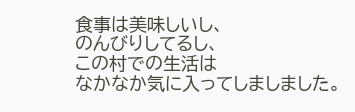食事は美味しいし、
のんびりしてるし、
この村での生活は
なかなか気に入ってしましました。